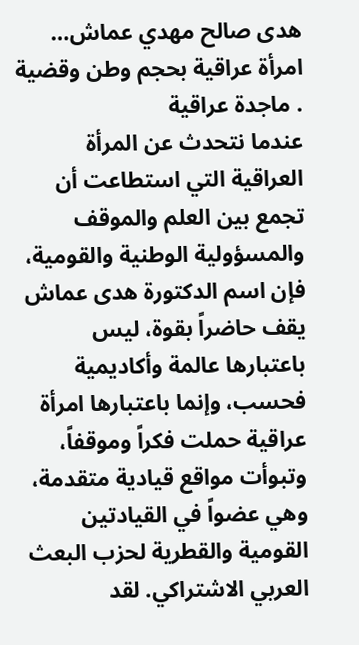هدى صالح مهدي عماش… امرأة عراقية بحجم وطن وقضية
. ماجدة عراقية
عندما نتحدث عن المرأة العراقية التي استطاعت أن تجمع بين العلم والموقف والمسؤولية الوطنية والقومية، فإن اسم الدكتورة هدى عماش يقف حاضراً بقوة، ليس باعتبارها عالمة وأكاديمية فحسب، وإنما باعتبارها امرأة عراقية حملت فكراً وموقفاً، وتبوأت مواقع قيادية متقدمة، وهي عضواً في القيادتين القومية والقطرية لحزب البعث العربي الاشتراكي. لقد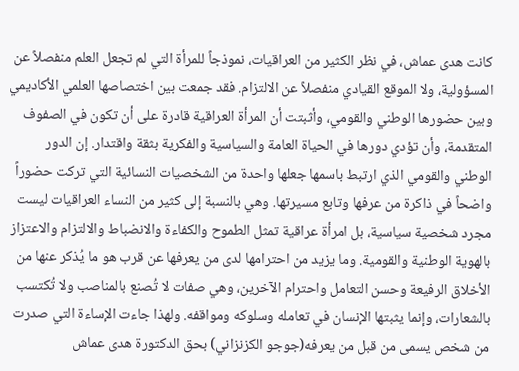كانت هدى عماش، في نظر الكثير من العراقيات، نموذجاً للمرأة التي لم تجعل العلم منفصلاً عن المسؤولية، ولا الموقع القيادي منفصلاً عن الالتزام. فقد جمعت بين اختصاصها العلمي الأكاديمي وبين حضورها الوطني والقومي، وأثبتت أن المرأة العراقية قادرة على أن تكون في الصفوف المتقدمة، وأن تؤدي دورها في الحياة العامة والسياسية والفكرية بثقة واقتدار. إن الدور الوطني والقومي الذي ارتبط باسمها جعلها واحدة من الشخصيات النسائية التي تركت حضوراً واضحاً في ذاكرة من عرفها وتابع مسيرتها. وهي بالنسبة إلى كثير من النساء العراقيات ليست مجرد شخصية سياسية، بل امرأة عراقية تمثل الطموح والكفاءة والانضباط والالتزام والاعتزاز بالهوية الوطنية والقومية. وما يزيد من احترامها لدى من يعرفها عن قرب هو ما يُذكر عنها من الأخلاق الرفيعة وحسن التعامل واحترام الآخرين، وهي صفات لا تُصنع بالمناصب ولا تُكتسب بالشعارات، وإنما يثبتها الإنسان في تعامله وسلوكه ومواقفه. ولهذا جاءت الإساءة التي صدرت من شخص يسمى من قبل من يعرفه(جوجو الكزنزاني) بحق الدكتورة هدى عماش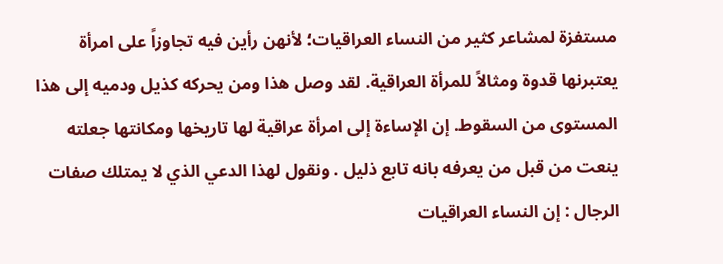مستفزة لمشاعر كثير من النساء العراقيات؛ لأنهن رأين فيه تجاوزاً على امرأة يعتبرنها قدوة ومثالاً للمرأة العراقية. لقد وصل هذا ومن يحركه كذيل ودميه إلى هذا المستوى من السقوط. إن الإساءة إلى امرأة عراقية لها تاريخها ومكانتها جعلته ينعت من قبل من يعرفه بانه تابع ذليل . ونقول لهذا الدعي الذي لا يمتلك صفات الرجال : إن النساء العراقيات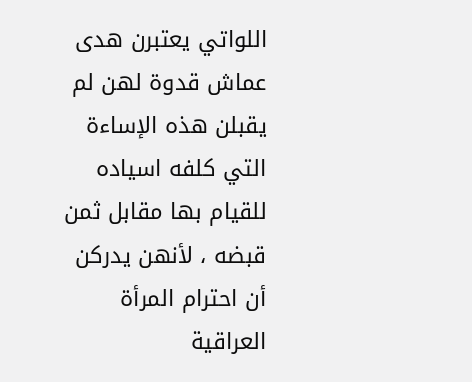اللواتي يعتبرن هدى عماش قدوة لهن لم يقبلن هذه الإساءة التي كلفه اسياده للقيام بها مقابل ثمن قبضه ، لأنهن يدركن أن احترام المرأة العراقية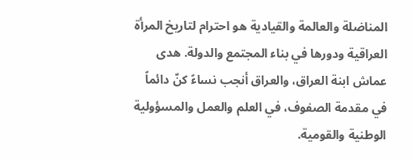المناضلة والعالمة والقيادية هو احترام لتاريخ المرأة العراقية ودورها في بناء المجتمع والدولة. هدى عماش ابنة العراق، والعراق أنجب نساءً كنّ دائماً في مقدمة الصفوف، في العلم والعمل والمسؤولية الوطنية والقومية.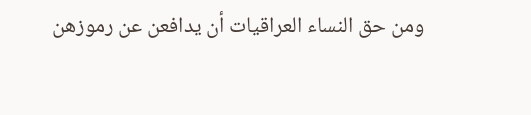ومن حق النساء العراقيات أن يدافعن عن رموزهن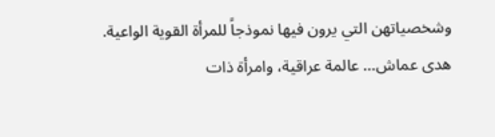وشخصياتهن التي يرون فيها نموذجاً للمرأة القوية الواعية. هدى عماش… عالمة عراقية، وامرأة ذات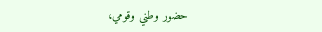حضور وطني وقومي،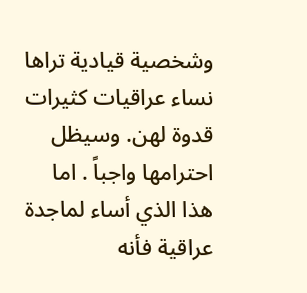وشخصية قيادية تراها نساء عراقيات كثيرات قدوة لهن. وسيظل احترامها واجباً . اما هذا الذي أساء لماجدة عراقية فأنه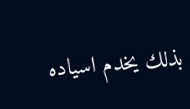بذلك يخدم اسياده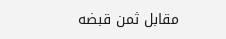مقابل ثمن قبضه